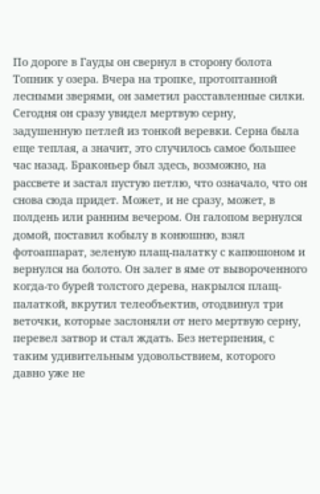По дороге в Гауды он свернул в сторону болота Топник у озера. Вчера на тропке, протоптанной лесными зверями, он заметил расставленные силки. Сегодня он сразу увидел мертвую серну, задушенную петлей из тонкой веревки. Серна была еще теплая, а значит, это случилось самое большее час назад. Браконьер был здесь, возможно, на рассвете и застал пустую петлю, что означало, что он снова сюда придет. Может, и не сразу, может, в полдень или ранним вечером. Он галопом вернулся домой, поставил кобылу в конюшню, взял фотоаппарат, зеленую плащ-палатку с капюшоном и вернулся на болото. Он залег в яме от вывороченного когда-то бурей толстого дерева, накрылся плащ-палаткой, вкрутил телеобъектив, отодвинул три веточки, которые заслоняли от него мертвую серну, перевел затвор и стал ждать. Без нетерпения, с таким удивительным удовольствием, которого давно уже не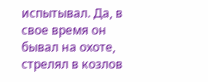испытывал. Да, в свое время он бывал на охоте, стрелял в козлов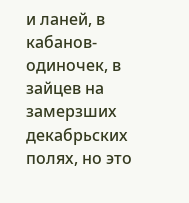и ланей, в кабанов-одиночек, в зайцев на замерзших декабрьских полях, но это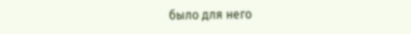было для него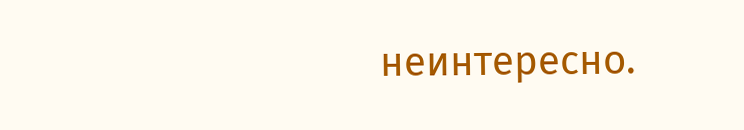неинтересно.